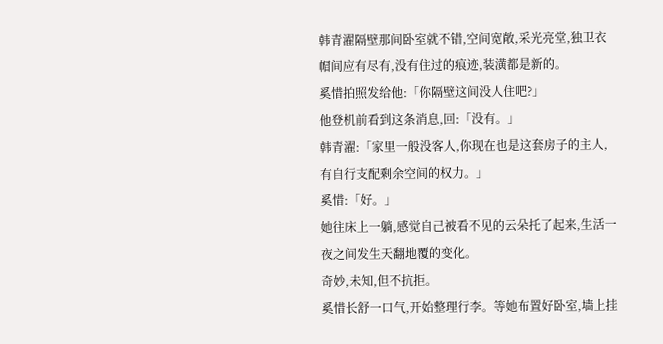韩青濯隔壁那间卧室就不错,空间宽敞,采光亮堂,独卫衣帽间应有尽有,没有住过的痕迹,装潢都是新的。
奚惜拍照发给他:「你隔壁这间没人住吧?」
他登机前看到这条消息,回:「没有。」
韩青濯:「家里一般没客人,你现在也是这套房子的主人,有自行支配剩余空间的权力。」
奚惜:「好。」
她往床上一躺,感觉自己被看不见的云朵托了起来,生活一夜之间发生天翻地覆的变化。
奇妙,未知,但不抗拒。
奚惜长舒一口气,开始整理行李。等她布置好卧室,墙上挂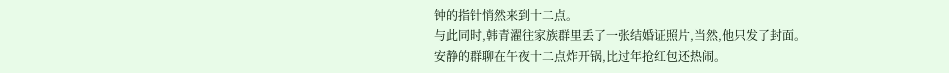钟的指针悄然来到十二点。
与此同时,韩青濯往家族群里丢了一张结婚证照片,当然,他只发了封面。
安静的群聊在午夜十二点炸开锅,比过年抢红包还热闹。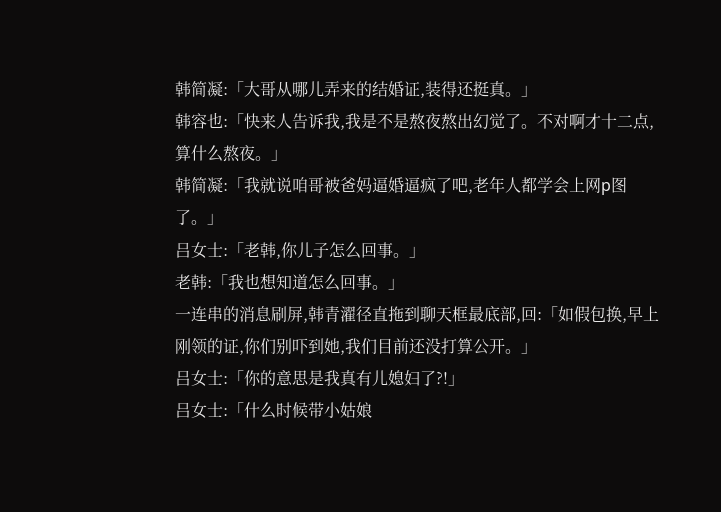韩简凝:「大哥从哪儿弄来的结婚证,装得还挺真。」
韩容也:「快来人告诉我,我是不是熬夜熬出幻觉了。不对啊才十二点,算什么熬夜。」
韩简凝:「我就说咱哥被爸妈逼婚逼疯了吧,老年人都学会上网p图了。」
吕女士:「老韩,你儿子怎么回事。」
老韩:「我也想知道怎么回事。」
一连串的消息刷屏,韩青濯径直拖到聊天框最底部,回:「如假包换,早上刚领的证,你们别吓到她,我们目前还没打算公开。」
吕女士:「你的意思是我真有儿媳妇了?!」
吕女士:「什么时候带小姑娘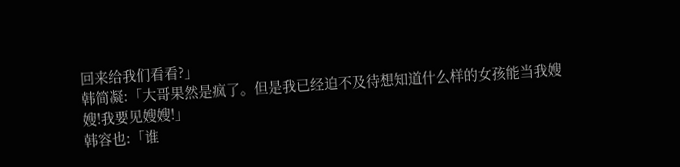回来给我们看看?」
韩简凝:「大哥果然是疯了。但是我已经迫不及待想知道什么样的女孩能当我嫂嫂!我要见嫂嫂!」
韩容也:「谁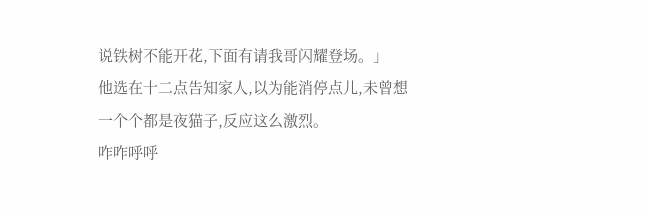说铁树不能开花,下面有请我哥闪耀登场。」
他选在十二点告知家人,以为能消停点儿,未曾想一个个都是夜猫子,反应这么激烈。
咋咋呼呼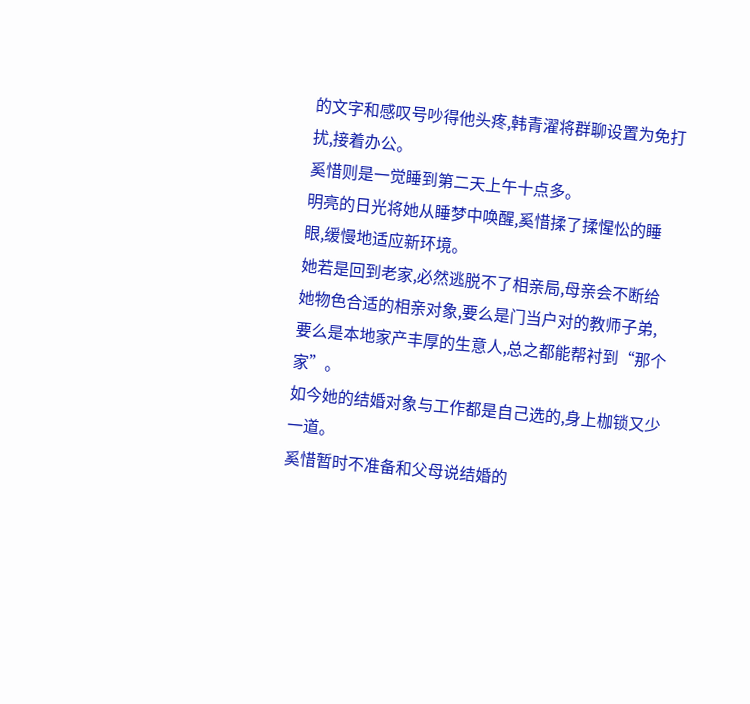的文字和感叹号吵得他头疼,韩青濯将群聊设置为免打扰,接着办公。
奚惜则是一觉睡到第二天上午十点多。
明亮的日光将她从睡梦中唤醒,奚惜揉了揉惺忪的睡眼,缓慢地适应新环境。
她若是回到老家,必然逃脱不了相亲局,母亲会不断给她物色合适的相亲对象,要么是门当户对的教师子弟,要么是本地家产丰厚的生意人,总之都能帮衬到“那个家”。
如今她的结婚对象与工作都是自己选的,身上枷锁又少一道。
奚惜暂时不准备和父母说结婚的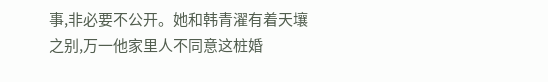事,非必要不公开。她和韩青濯有着天壤之别,万一他家里人不同意这桩婚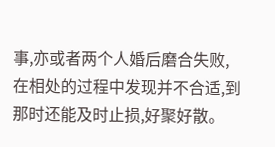事,亦或者两个人婚后磨合失败,在相处的过程中发现并不合适,到那时还能及时止损,好聚好散。